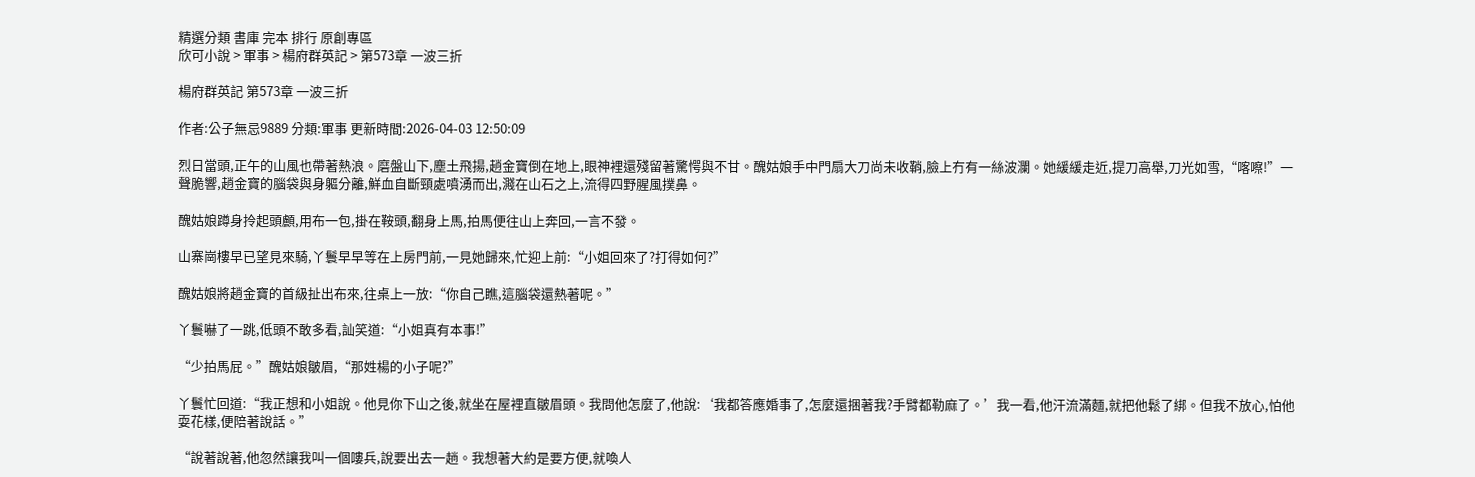精選分類 書庫 完本 排行 原創專區
欣可小說 > 軍事 > 楊府群英記 > 第573章 一波三折

楊府群英記 第573章 一波三折

作者:公子無忌9889 分類:軍事 更新時間:2026-04-03 12:50:09

烈日當頭,正午的山風也帶著熱浪。磨盤山下,塵土飛揚,趙金寶倒在地上,眼神裡還殘留著驚愕與不甘。醜姑娘手中門扇大刀尚未收鞘,臉上冇有一絲波瀾。她緩緩走近,提刀高舉,刀光如雪,“喀嚓!”一聲脆響,趙金寶的腦袋與身軀分離,鮮血自斷頸處噴湧而出,濺在山石之上,流得四野腥風撲鼻。

醜姑娘蹲身拎起頭顱,用布一包,掛在鞍頭,翻身上馬,拍馬便往山上奔回,一言不發。

山寨崗樓早已望見來騎,丫鬟早早等在上房門前,一見她歸來,忙迎上前:“小姐回來了?打得如何?”

醜姑娘將趙金寶的首級扯出布來,往桌上一放:“你自己瞧,這腦袋還熱著呢。”

丫鬟嚇了一跳,低頭不敢多看,訕笑道:“小姐真有本事!”

“少拍馬屁。”醜姑娘皺眉,“那姓楊的小子呢?”

丫鬟忙回道:“我正想和小姐說。他見你下山之後,就坐在屋裡直皺眉頭。我問他怎麼了,他說:‘我都答應婚事了,怎麼還捆著我?手臂都勒麻了。’我一看,他汗流滿麵,就把他鬆了綁。但我不放心,怕他耍花樣,便陪著說話。”

“說著說著,他忽然讓我叫一個嘍兵,說要出去一趟。我想著大約是要方便,就喚人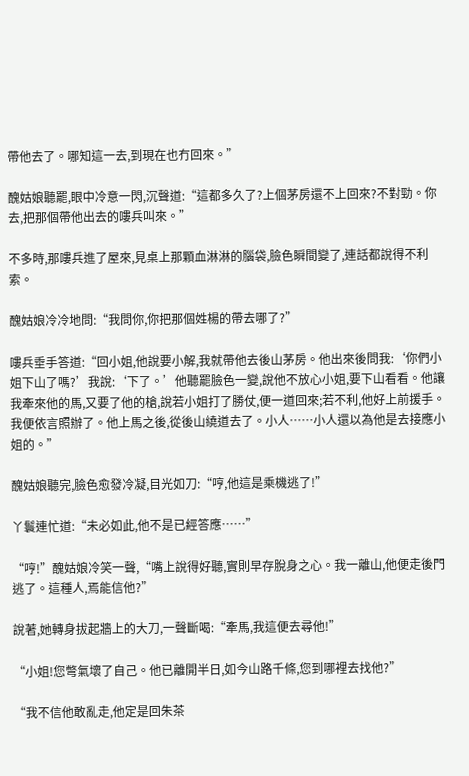帶他去了。哪知這一去,到現在也冇回來。”

醜姑娘聽罷,眼中冷意一閃,沉聲道:“這都多久了?上個茅房還不上回來?不對勁。你去,把那個帶他出去的嘍兵叫來。”

不多時,那嘍兵進了屋來,見桌上那顆血淋淋的腦袋,臉色瞬間變了,連話都說得不利索。

醜姑娘冷冷地問:“我問你,你把那個姓楊的帶去哪了?”

嘍兵垂手答道:“回小姐,他說要小解,我就帶他去後山茅房。他出來後問我:‘你們小姐下山了嗎?’我說:‘下了。’他聽罷臉色一變,說他不放心小姐,要下山看看。他讓我牽來他的馬,又要了他的槍,說若小姐打了勝仗,便一道回來;若不利,他好上前援手。我便依言照辦了。他上馬之後,從後山繞道去了。小人……小人還以為他是去接應小姐的。”

醜姑娘聽完,臉色愈發冷凝,目光如刀:“哼,他這是乘機逃了!”

丫鬟連忙道:“未必如此,他不是已經答應……”

“哼!”醜姑娘冷笑一聲,“嘴上說得好聽,實則早存脫身之心。我一離山,他便走後門逃了。這種人,焉能信他?”

說著,她轉身拔起牆上的大刀,一聲斷喝:“牽馬,我這便去尋他!”

“小姐!您彆氣壞了自己。他已離開半日,如今山路千條,您到哪裡去找他?”

“我不信他敢亂走,他定是回朱茶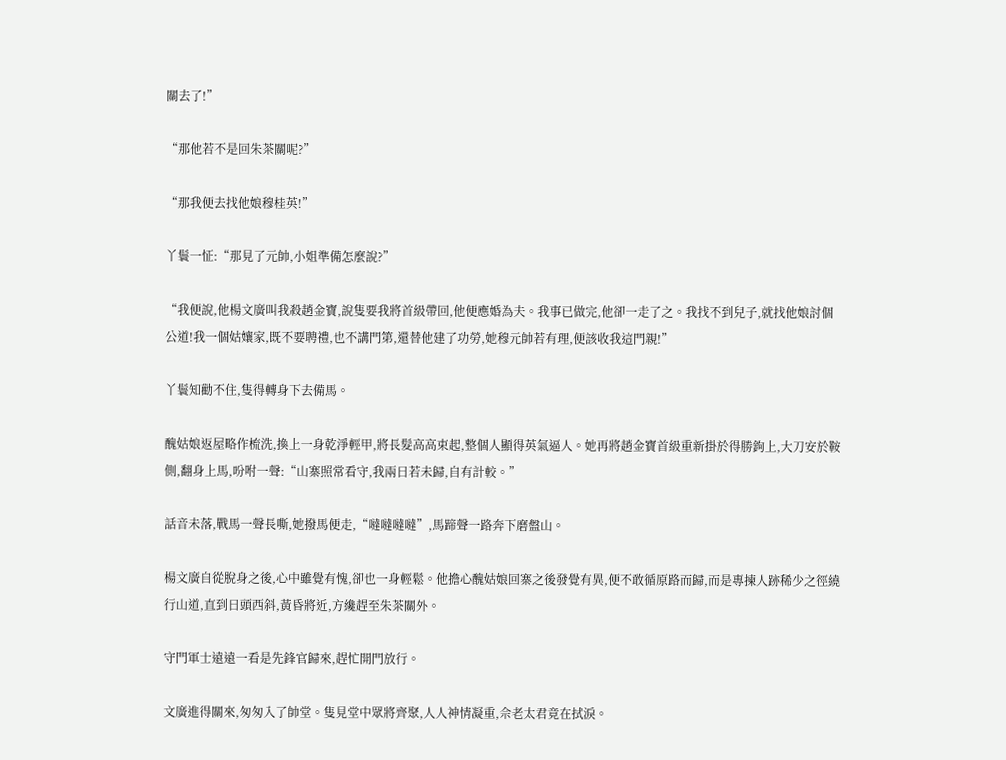關去了!”

“那他若不是回朱茶關呢?”

“那我便去找他娘穆桂英!”

丫鬟一怔:“那見了元帥,小姐準備怎麼說?”

“我便說,他楊文廣叫我殺趙金寶,說隻要我將首級帶回,他便應婚為夫。我事已做完,他卻一走了之。我找不到兒子,就找他娘討個公道!我一個姑孃家,既不要聘禮,也不講門第,還替他建了功勞,她穆元帥若有理,便該收我這門親!”

丫鬟知勸不住,隻得轉身下去備馬。

醜姑娘返屋略作梳洗,換上一身乾淨輕甲,將長髮高高束起,整個人顯得英氣逼人。她再將趙金寶首級重新掛於得勝鉤上,大刀安於鞍側,翻身上馬,吩咐一聲:“山寨照常看守,我兩日若未歸,自有計較。”

話音未落,戰馬一聲長嘶,她撥馬便走,“噠噠噠噠”,馬蹄聲一路奔下磨盤山。

楊文廣自從脫身之後,心中雖覺有愧,卻也一身輕鬆。他擔心醜姑娘回寨之後發覺有異,便不敢循原路而歸,而是專揀人跡稀少之徑繞行山道,直到日頭西斜,黃昏將近,方纔趕至朱茶關外。

守門軍士遠遠一看是先鋒官歸來,趕忙開門放行。

文廣進得關來,匆匆入了帥堂。隻見堂中眾將齊聚,人人神情凝重,佘老太君竟在拭淚。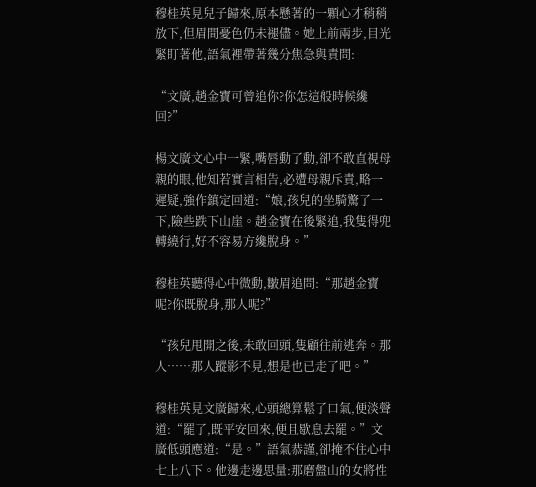穆桂英見兒子歸來,原本懸著的一顆心才稍稍放下,但眉間憂色仍未褪儘。她上前兩步,目光緊盯著他,語氣裡帶著幾分焦急與責問:

“文廣,趙金寶可曾追你?你怎這般時候纔回?”

楊文廣文心中一緊,嘴唇動了動,卻不敢直視母親的眼,他知若實言相告,必遭母親斥責,略一遲疑,強作鎮定回道:“娘,孩兒的坐騎驚了一下,險些跌下山崖。趙金寶在後緊追,我隻得兜轉繞行,好不容易方纔脫身。”

穆桂英聽得心中微動,皺眉追問:“那趙金寶呢?你既脫身,那人呢?”

“孩兒甩開之後,未敢回頭,隻顧往前逃奔。那人……那人蹤影不見,想是也已走了吧。”

穆桂英見文廣歸來,心頭總算鬆了口氣,便淡聲道:“罷了,既平安回來,便且歇息去罷。”文廣低頭應道:“是。”語氣恭謹,卻掩不住心中七上八下。他邊走邊思量:那磨盤山的女將性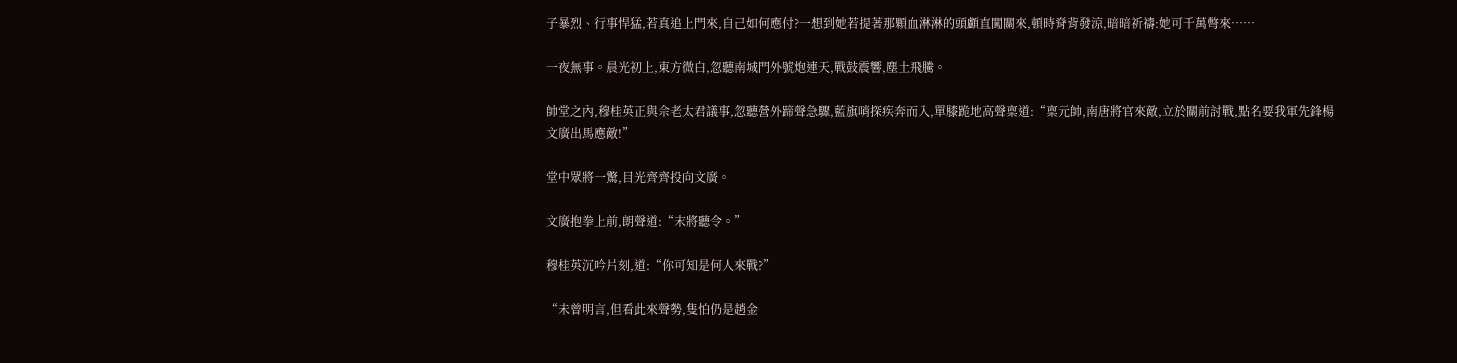子暴烈、行事悍猛,若真追上門來,自己如何應付?一想到她若提著那顆血淋淋的頭顱直闖關來,頓時脊背發涼,暗暗祈禱:她可千萬彆來……

一夜無事。晨光初上,東方微白,忽聽南城門外號炮連天,戰鼓震響,塵土飛騰。

帥堂之內,穆桂英正與佘老太君議事,忽聽營外蹄聲急驟,藍旗哨探疾奔而入,單膝跪地高聲稟道:“稟元帥,南唐將官來敵,立於關前討戰,點名要我軍先鋒楊文廣出馬應敵!”

堂中眾將一驚,目光齊齊投向文廣。

文廣抱拳上前,朗聲道:“末將聽令。”

穆桂英沉吟片刻,道:“你可知是何人來戰?”

“未曾明言,但看此來聲勢,隻怕仍是趙金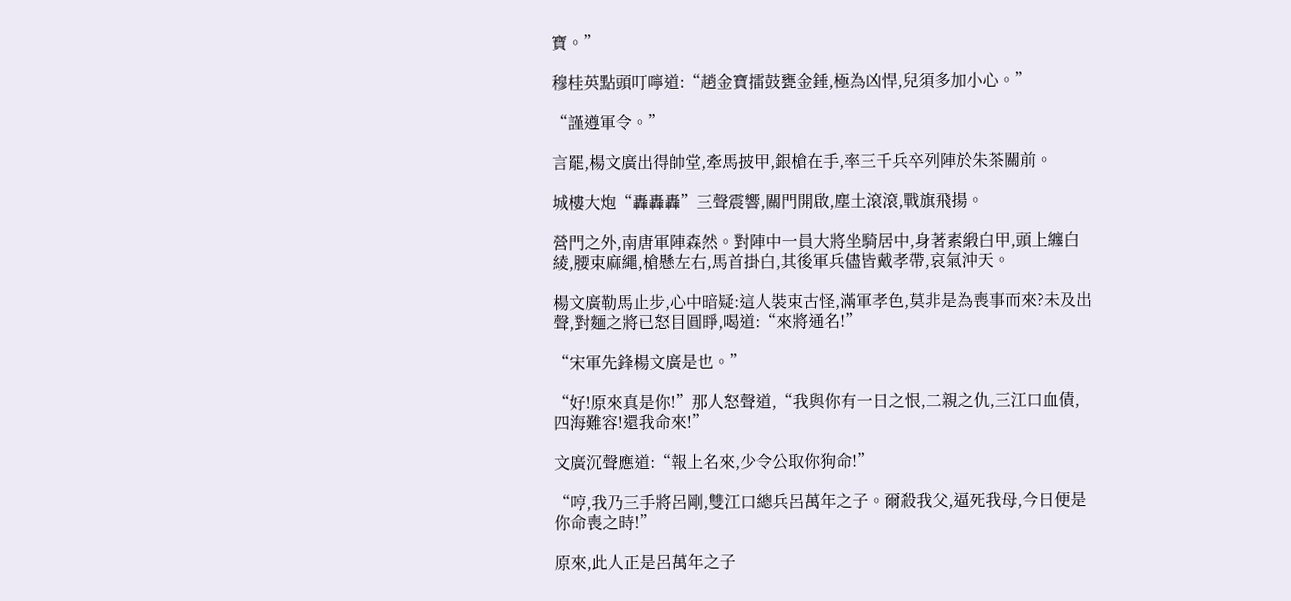寶。”

穆桂英點頭叮嚀道:“趙金寶擂鼓甕金錘,極為凶悍,兒須多加小心。”

“謹遵軍令。”

言罷,楊文廣出得帥堂,牽馬披甲,銀槍在手,率三千兵卒列陣於朱茶關前。

城樓大炮“轟轟轟”三聲震響,關門開啟,塵土滾滾,戰旗飛揚。

營門之外,南唐軍陣森然。對陣中一員大將坐騎居中,身著素緞白甲,頭上纏白綾,腰束麻繩,槍懸左右,馬首掛白,其後軍兵儘皆戴孝帶,哀氣沖天。

楊文廣勒馬止步,心中暗疑:這人裝束古怪,滿軍孝色,莫非是為喪事而來?未及出聲,對麵之將已怒目圓睜,喝道:“來將通名!”

“宋軍先鋒楊文廣是也。”

“好!原來真是你!”那人怒聲道,“我與你有一日之恨,二親之仇,三江口血債,四海難容!還我命來!”

文廣沉聲應道:“報上名來,少令公取你狗命!”

“哼,我乃三手將呂剛,雙江口總兵呂萬年之子。爾殺我父,逼死我母,今日便是你命喪之時!”

原來,此人正是呂萬年之子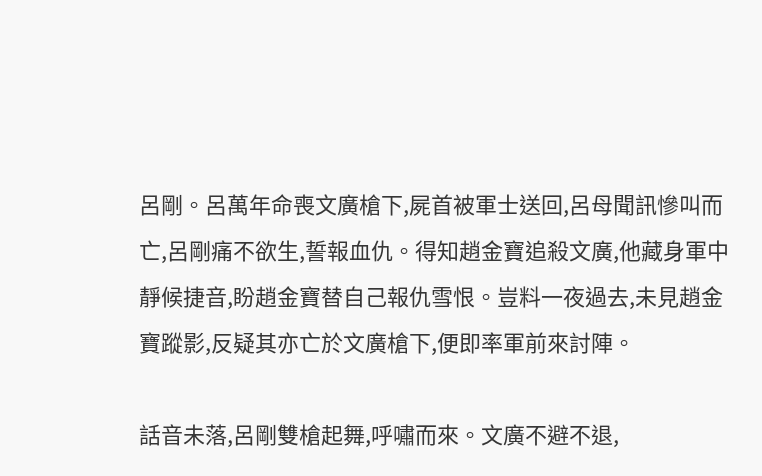呂剛。呂萬年命喪文廣槍下,屍首被軍士送回,呂母聞訊慘叫而亡,呂剛痛不欲生,誓報血仇。得知趙金寶追殺文廣,他藏身軍中靜候捷音,盼趙金寶替自己報仇雪恨。豈料一夜過去,未見趙金寶蹤影,反疑其亦亡於文廣槍下,便即率軍前來討陣。

話音未落,呂剛雙槍起舞,呼嘯而來。文廣不避不退,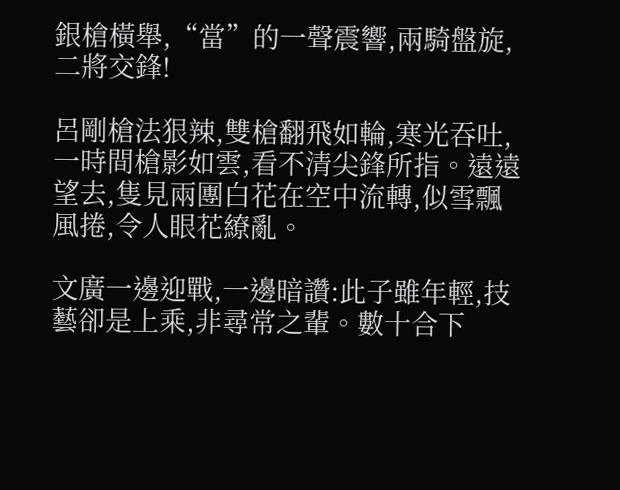銀槍橫舉,“當”的一聲震響,兩騎盤旋,二將交鋒!

呂剛槍法狠辣,雙槍翻飛如輪,寒光吞吐,一時間槍影如雲,看不清尖鋒所指。遠遠望去,隻見兩團白花在空中流轉,似雪飄風捲,令人眼花繚亂。

文廣一邊迎戰,一邊暗讚:此子雖年輕,技藝卻是上乘,非尋常之輩。數十合下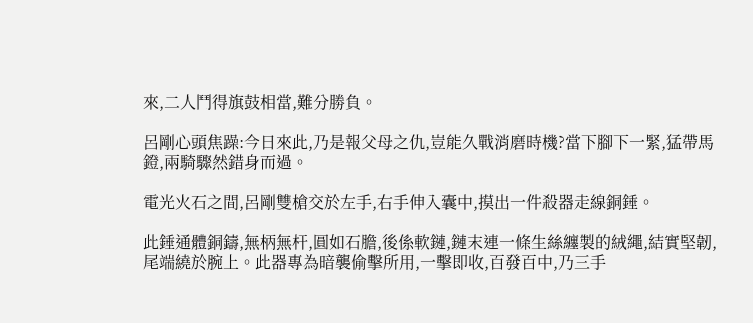來,二人鬥得旗鼓相當,難分勝負。

呂剛心頭焦躁:今日來此,乃是報父母之仇,豈能久戰消磨時機?當下腳下一緊,猛帶馬鐙,兩騎驟然錯身而過。

電光火石之間,呂剛雙槍交於左手,右手伸入囊中,摸出一件殺器走線銅錘。

此錘通體銅鑄,無柄無杆,圓如石膽,後係軟鏈,鏈末連一條生絲纏製的絨繩,結實堅韌,尾端繞於腕上。此器專為暗襲偷擊所用,一擊即收,百發百中,乃三手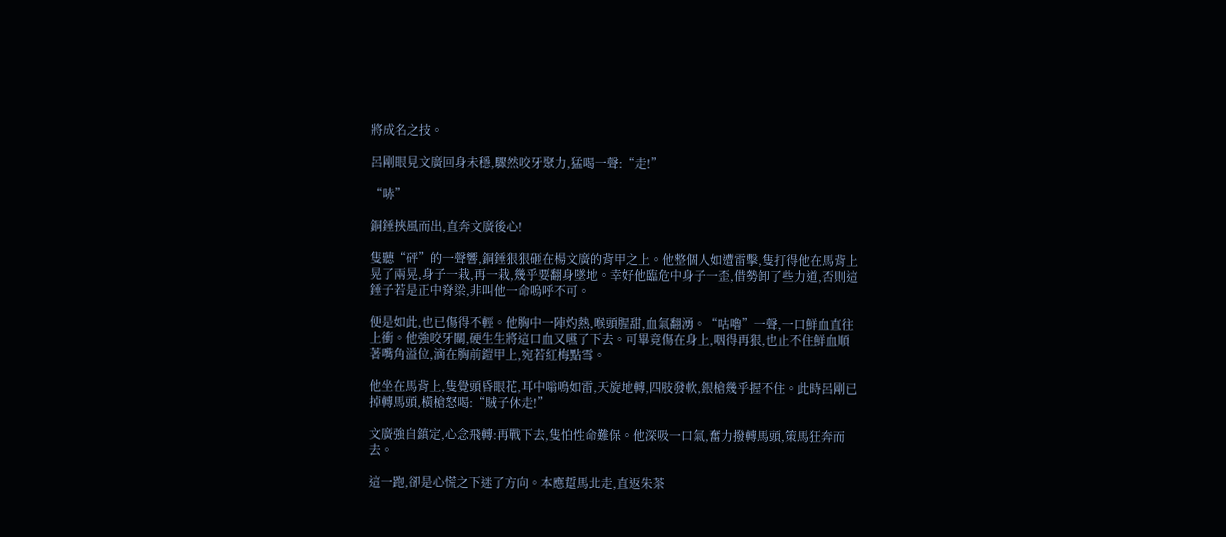將成名之技。

呂剛眼見文廣回身未穩,驟然咬牙聚力,猛喝一聲:“走!”

“哧”

銅錘挾風而出,直奔文廣後心!

隻聽“砰”的一聲響,銅錘狠狠砸在楊文廣的背甲之上。他整個人如遭雷擊,隻打得他在馬背上晃了兩晃,身子一栽,再一栽,幾乎要翻身墜地。幸好他臨危中身子一歪,借勢卸了些力道,否則這錘子若是正中脊梁,非叫他一命嗚呼不可。

便是如此,也已傷得不輕。他胸中一陣灼熱,喉頭腥甜,血氣翻湧。“咕嚕”一聲,一口鮮血直往上衝。他強咬牙關,硬生生將這口血又嚥了下去。可畢竟傷在身上,咽得再狠,也止不住鮮血順著嘴角溢位,滴在胸前鎧甲上,宛若紅梅點雪。

他坐在馬背上,隻覺頭昏眼花,耳中嗡鳴如雷,天旋地轉,四肢發軟,銀槍幾乎握不住。此時呂剛已掉轉馬頭,橫槍怒喝:“賊子休走!”

文廣強自鎮定,心念飛轉:再戰下去,隻怕性命難保。他深吸一口氣,奮力撥轉馬頭,策馬狂奔而去。

這一跑,卻是心慌之下迷了方向。本應踅馬北走,直返朱茶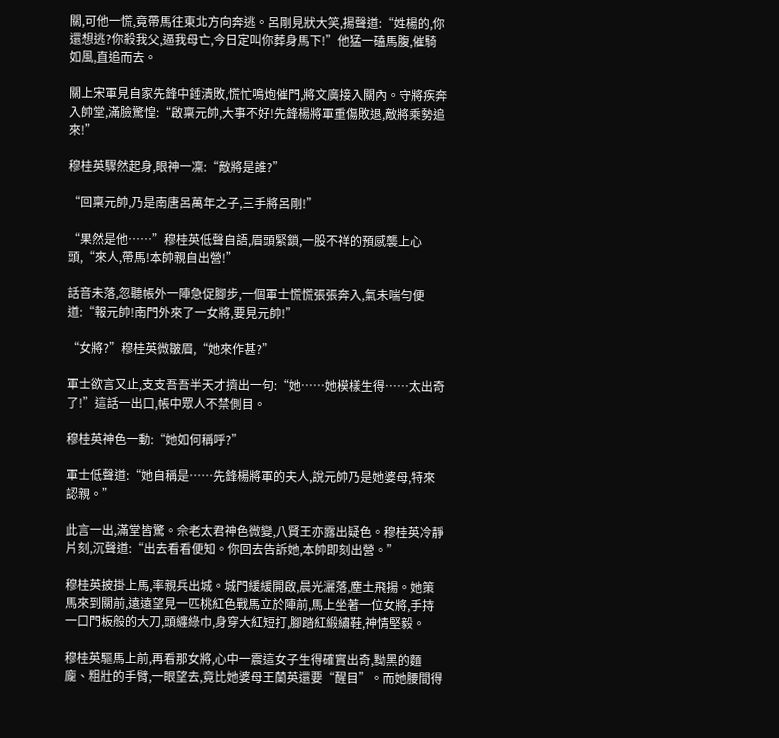關,可他一慌,竟帶馬往東北方向奔逃。呂剛見狀大笑,揚聲道:“姓楊的,你還想逃?你殺我父,逼我母亡,今日定叫你葬身馬下!”他猛一磕馬腹,催騎如風,直追而去。

關上宋軍見自家先鋒中錘潰敗,慌忙鳴炮催門,將文廣接入關內。守將疾奔入帥堂,滿臉驚惶:“啟稟元帥,大事不好!先鋒楊將軍重傷敗退,敵將乘勢追來!”

穆桂英驟然起身,眼神一凜:“敵將是誰?”

“回稟元帥,乃是南唐呂萬年之子,三手將呂剛!”

“果然是他……”穆桂英低聲自語,眉頭緊鎖,一股不祥的預感襲上心頭,“來人,帶馬!本帥親自出營!”

話音未落,忽聽帳外一陣急促腳步,一個軍士慌慌張張奔入,氣未喘勻便道:“報元帥!南門外來了一女將,要見元帥!”

“女將?”穆桂英微皺眉,“她來作甚?”

軍士欲言又止,支支吾吾半天才擠出一句:“她……她模樣生得……太出奇了!”這話一出口,帳中眾人不禁側目。

穆桂英神色一動:“她如何稱呼?”

軍士低聲道:“她自稱是……先鋒楊將軍的夫人,說元帥乃是她婆母,特來認親。”

此言一出,滿堂皆驚。佘老太君神色微變,八賢王亦露出疑色。穆桂英冷靜片刻,沉聲道:“出去看看便知。你回去告訴她,本帥即刻出營。”

穆桂英披掛上馬,率親兵出城。城門緩緩開啟,晨光灑落,塵土飛揚。她策馬來到關前,遠遠望見一匹桃紅色戰馬立於陣前,馬上坐著一位女將,手持一口門板般的大刀,頭纏綠巾,身穿大紅短打,腳踏紅緞繡鞋,神情堅毅。

穆桂英驅馬上前,再看那女將,心中一震這女子生得確實出奇,黝黑的麵龐、粗壯的手臂,一眼望去,竟比她婆母王蘭英還要“醒目”。而她腰間得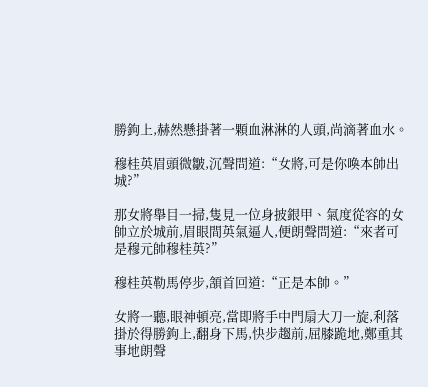勝鉤上,赫然懸掛著一顆血淋淋的人頭,尚滴著血水。

穆桂英眉頭微皺,沉聲問道:“女將,可是你喚本帥出城?”

那女將舉目一掃,隻見一位身披銀甲、氣度從容的女帥立於城前,眉眼間英氣逼人,便朗聲問道:“來者可是穆元帥穆桂英?”

穆桂英勒馬停步,頷首回道:“正是本帥。”

女將一聽,眼神頓亮,當即將手中門扇大刀一旋,利落掛於得勝鉤上,翻身下馬,快步趨前,屈膝跪地,鄭重其事地朗聲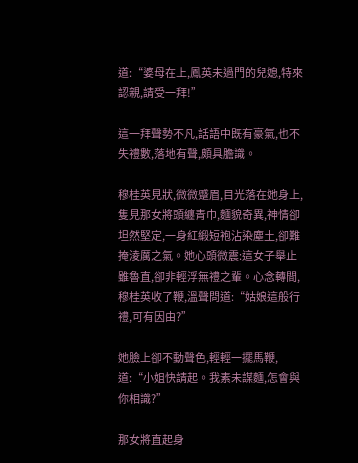道:“婆母在上,鳳英未過門的兒媳,特來認親,請受一拜!”

這一拜聲勢不凡,話語中既有豪氣,也不失禮數,落地有聲,頗具膽識。

穆桂英見狀,微微蹙眉,目光落在她身上,隻見那女將頭纏青巾,麵貌奇異,神情卻坦然堅定,一身紅緞短袍沾染塵土,卻難掩淩厲之氣。她心頭微震:這女子舉止雖魯直,卻非輕浮無禮之輩。心念轉間,穆桂英收了鞭,溫聲問道:“姑娘這般行禮,可有因由?”

她臉上卻不動聲色,輕輕一擺馬鞭,道:“小姐快請起。我素未謀麵,怎會與你相識?”

那女將直起身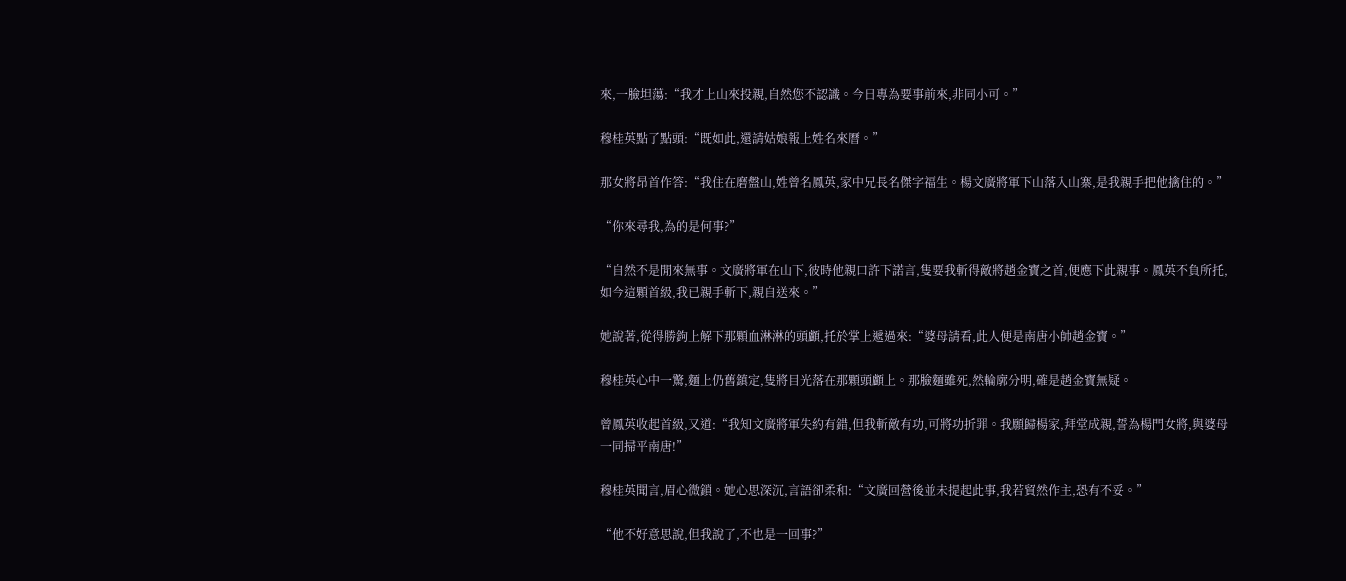來,一臉坦蕩:“我才上山來投親,自然您不認識。今日專為要事前來,非同小可。”

穆桂英點了點頭:“既如此,還請姑娘報上姓名來曆。”

那女將昂首作答:“我住在磨盤山,姓曾名鳳英,家中兄長名傑字福生。楊文廣將軍下山落入山寨,是我親手把他擒住的。”

“你來尋我,為的是何事?”

“自然不是閒來無事。文廣將軍在山下,彼時他親口許下諾言,隻要我斬得敵將趙金寶之首,便應下此親事。鳳英不負所托,如今這顆首級,我已親手斬下,親自送來。”

她說著,從得勝鉤上解下那顆血淋淋的頭顱,托於掌上遞過來:“婆母請看,此人便是南唐小帥趙金寶。”

穆桂英心中一驚,麵上仍舊鎮定,隻將目光落在那顆頭顱上。那臉麵雖死,然輪廓分明,確是趙金寶無疑。

曾鳳英收起首級,又道:“我知文廣將軍失約有錯,但我斬敵有功,可將功折罪。我願歸楊家,拜堂成親,誓為楊門女將,與婆母一同掃平南唐!”

穆桂英聞言,眉心微鎖。她心思深沉,言語卻柔和:“文廣回營後並未提起此事,我若貿然作主,恐有不妥。”

“他不好意思說,但我說了,不也是一回事?”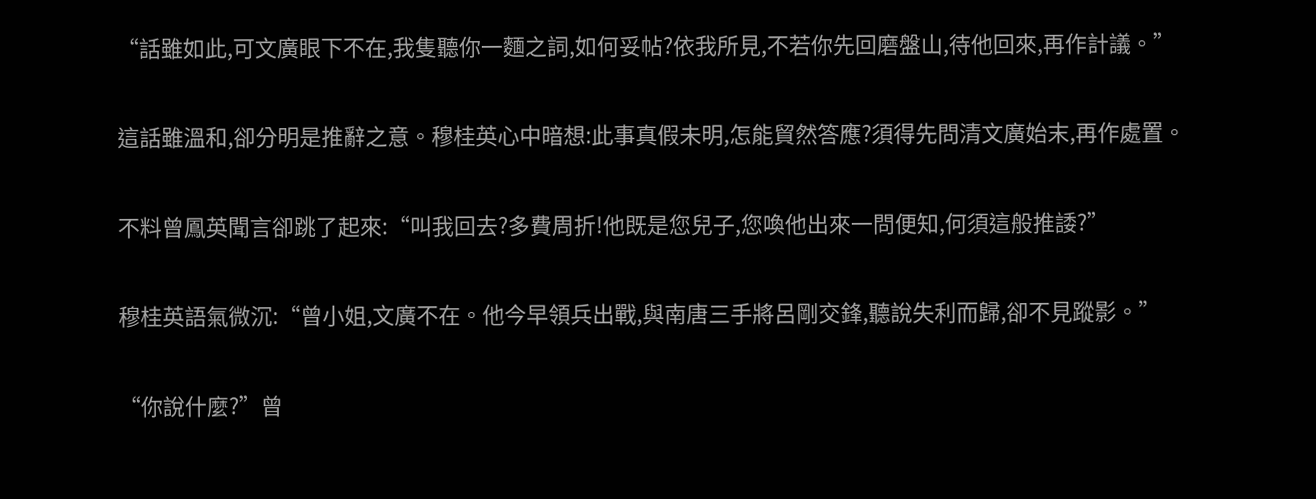“話雖如此,可文廣眼下不在,我隻聽你一麵之詞,如何妥帖?依我所見,不若你先回磨盤山,待他回來,再作計議。”

這話雖溫和,卻分明是推辭之意。穆桂英心中暗想:此事真假未明,怎能貿然答應?須得先問清文廣始末,再作處置。

不料曾鳳英聞言卻跳了起來:“叫我回去?多費周折!他既是您兒子,您喚他出來一問便知,何須這般推諉?”

穆桂英語氣微沉:“曾小姐,文廣不在。他今早領兵出戰,與南唐三手將呂剛交鋒,聽說失利而歸,卻不見蹤影。”

“你說什麼?”曾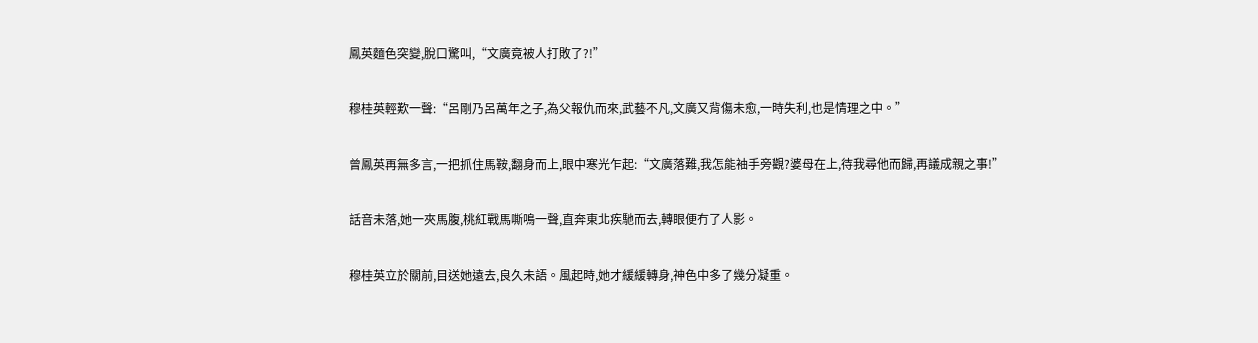鳳英麵色突變,脫口驚叫,“文廣竟被人打敗了?!”

穆桂英輕歎一聲:“呂剛乃呂萬年之子,為父報仇而來,武藝不凡,文廣又背傷未愈,一時失利,也是情理之中。”

曾鳳英再無多言,一把抓住馬鞍,翻身而上,眼中寒光乍起:“文廣落難,我怎能袖手旁觀?婆母在上,待我尋他而歸,再議成親之事!”

話音未落,她一夾馬腹,桃紅戰馬嘶鳴一聲,直奔東北疾馳而去,轉眼便冇了人影。

穆桂英立於關前,目送她遠去,良久未語。風起時,她才緩緩轉身,神色中多了幾分凝重。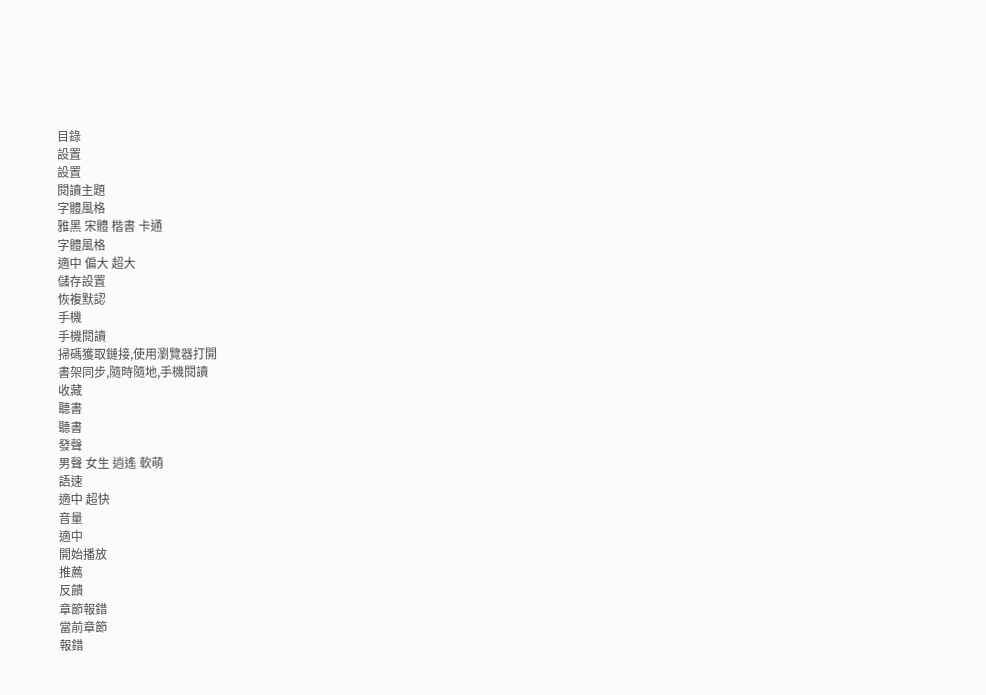目錄
設置
設置
閱讀主題
字體風格
雅黑 宋體 楷書 卡通
字體風格
適中 偏大 超大
儲存設置
恢複默認
手機
手機閱讀
掃碼獲取鏈接,使用瀏覽器打開
書架同步,隨時隨地,手機閱讀
收藏
聽書
聽書
發聲
男聲 女生 逍遙 軟萌
語速
適中 超快
音量
適中
開始播放
推薦
反饋
章節報錯
當前章節
報錯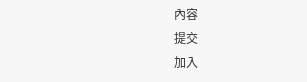內容
提交
加入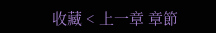收藏 < 上一章 章節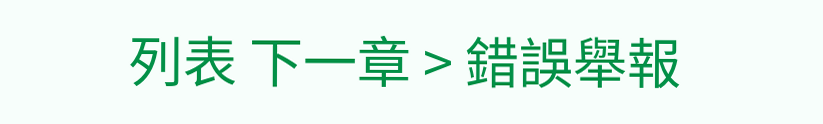列表 下一章 > 錯誤舉報